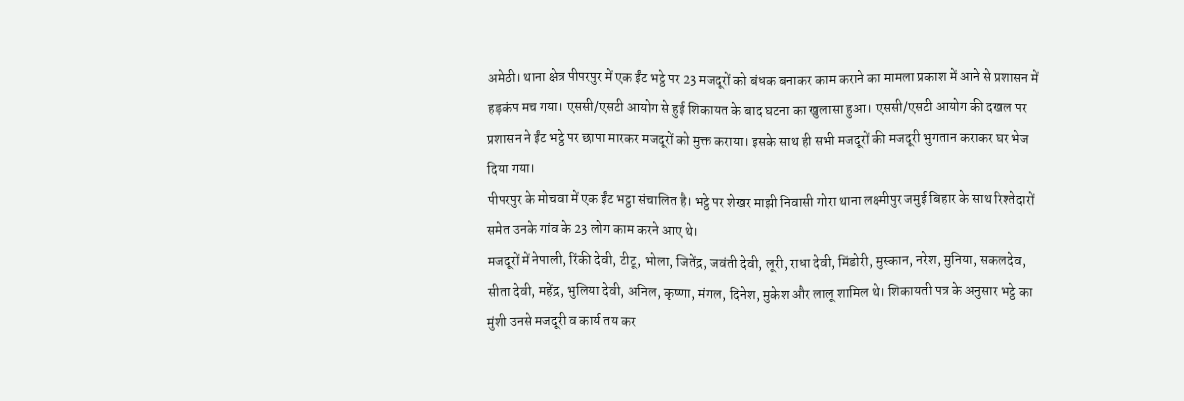अमेठी। थाना क्षेत्र पीपरपुर में एक ईंट भट्ठे पर 23 मजदूरों को बंधक बनाकर काम कराने का मामला प्रकाश में आने से प्रशासन में हड़कंप मच गया। एससी/एसटी आयोग से हुई शिकायत के बाद घटना का खुलासा हुआ। एससी/एसटी आयोग की दखल पर प्रशासन ने ईंट भट्ठे पर छापा मारकर मजदूरों को मुक्त कराया। इसके साथ ही सभी मजदूरों की मजदूरी भुगतान कराकर घर भेज दिया गया।
पीपरपुर के मोचवा में एक ईंट भट्ठा संचालित है। भट्ठे पर शेखर माझी निवासी गोरा थाना लक्ष्मीपुर जमुई बिहार के साथ रिश्तेदारों समेत उनके गांव के 23 लोग काम करने आए थे।
मजदूरों में नेपाली, रिंकी देवी, टीटू, भोला, जितेंद्र, जवंती देवी, लूरी, राधा देवी, मिंडोरी, मुस्कान, नरेश, मुनिया, सकलदेव, सीता देवी, महेंद्र, भुलिया देवी, अनिल, कृष्णा, मंगल, दिनेश, मुकेश और लालू शामिल थे। शिकायती पत्र के अनुसार भट्ठे का मुंशी उनसे मजदूरी व कार्य तय कर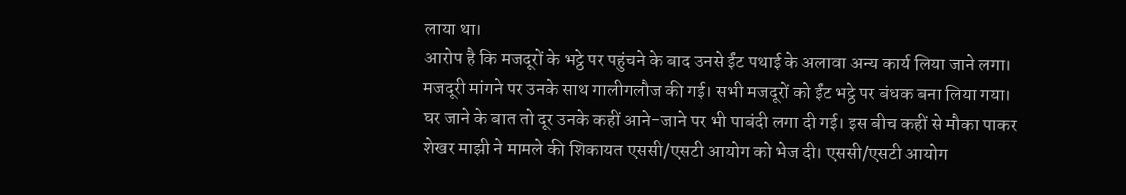लाया था।
आरोप है कि मजदूरों के भट्ठे पर पहुंचने के बाद उनसे ईंट पथाई के अलावा अन्य कार्य लिया जाने लगा। मजदूरी मांगने पर उनके साथ गालीगलौज की गई। सभी मजदूरों को ईंट भट्ठे पर बंधक बना लिया गया।
घर जाने के बात तो दूर उनके कहीं आने-जाने पर भी पाबंदी लगा दी गई। इस बीच कहीं से मौका पाकर शेखर माझी ने मामले की शिकायत एससी/एसटी आयोग को भेज दी। एससी/एसटी आयोग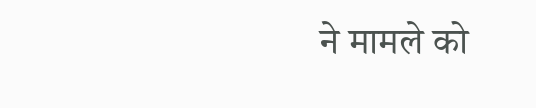ने मामले को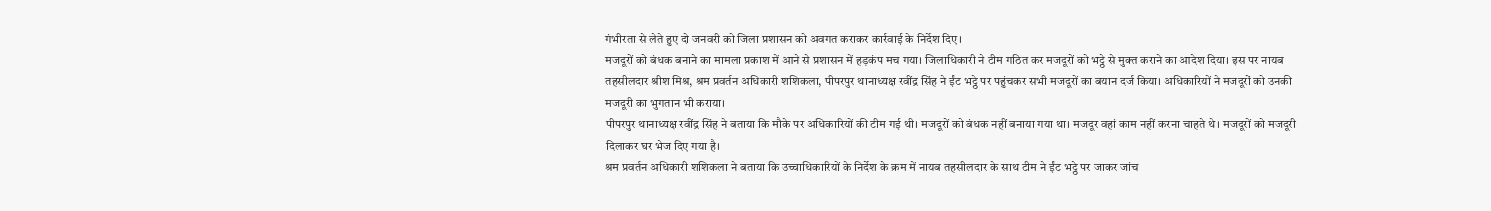गंभीरता से लेते हुए दो जनवरी को जिला प्रशासन को अवगत कराकर कार्रवाई के निर्देश दिए।
मजदूरों को बंधक बनाने का मामला प्रकाश में आने से प्रशासन में हड़कंप मच गया। जिलाधिकारी ने टीम गठित कर मजदूरों को भट्ठे से मुक्त कराने का आदेश दिया। इस पर नायब तहसीलदार श्रीश मिश्र, श्रम प्रवर्तन अधिकारी शशिकला, पीपरपुर थानाध्यक्ष रवींद्र सिंह ने ईंट भट्ठे पर पहुंचकर सभी मजदूरों का बयान दर्ज किया। अधिकारियों ने मजदूरों को उनकी मजदूरी का भुगतान भी कराया।
पीपरपुर थानाध्यक्ष रवींद्र सिंह ने बताया कि मौके पर अधिकारियों की टीम गई थी। मजदूरों को बंधक नहीं बनाया गया था। मजदूर वहां काम नहीं करना चाहते थे। मजदूरों को मजदूरी दिलाकर घर भेज दिए गया है।
श्रम प्रवर्तन अधिकारी शशिकला ने बताया कि उच्चाधिकारियों के निर्देश के क्रम में नायब तहसीलदार के साथ टीम ने ईंट भट्ठे पर जाकर जांच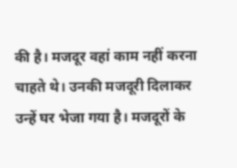की है। मजदूर वहां काम नहीं करना चाहते थे। उनकी मजदूरी दिलाकर उन्हें घर भेजा गया है। मजदूरों के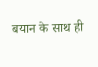बयान के साथ ही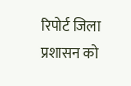रिपोर्ट जिला प्रशासन को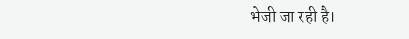भेजी जा रही है।